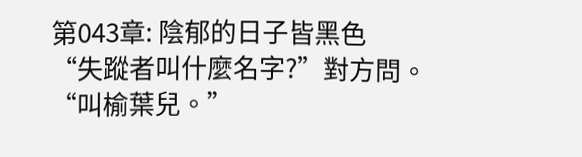第043章: 陰郁的日子皆黑色
“失蹤者叫什麼名字?”對方問。
“叫榆葉兒。”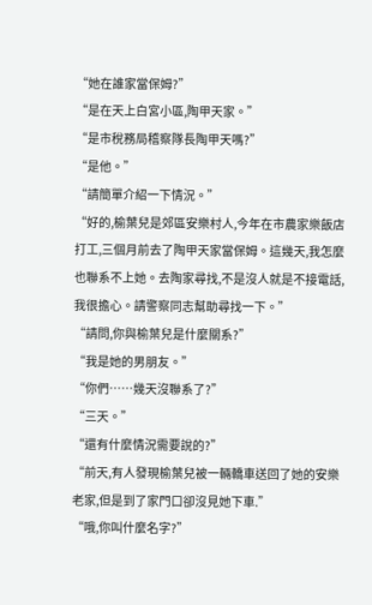“她在誰家當保姆?”
“是在天上白宮小區,陶甲天家。”
“是市稅務局稽察隊長陶甲天嗎?”
“是他。”
“請簡單介紹一下情況。”
“好的,榆葉兒是郊區安樂村人,今年在市農家樂飯店打工,三個月前去了陶甲天家當保姆。這幾天,我怎麼也聯系不上她。去陶家尋找,不是沒人就是不接電話,我很擔心。請警察同志幫助尋找一下。”
“請問,你與榆葉兒是什麼關系?”
“我是她的男朋友。”
“你們……幾天沒聯系了?”
“三天。”
“還有什麼情況需要說的?”
“前天,有人發現榆葉兒被一輛轎車送回了她的安樂老家,但是到了家門口卻沒見她下車.”
“哦,你叫什麼名字?”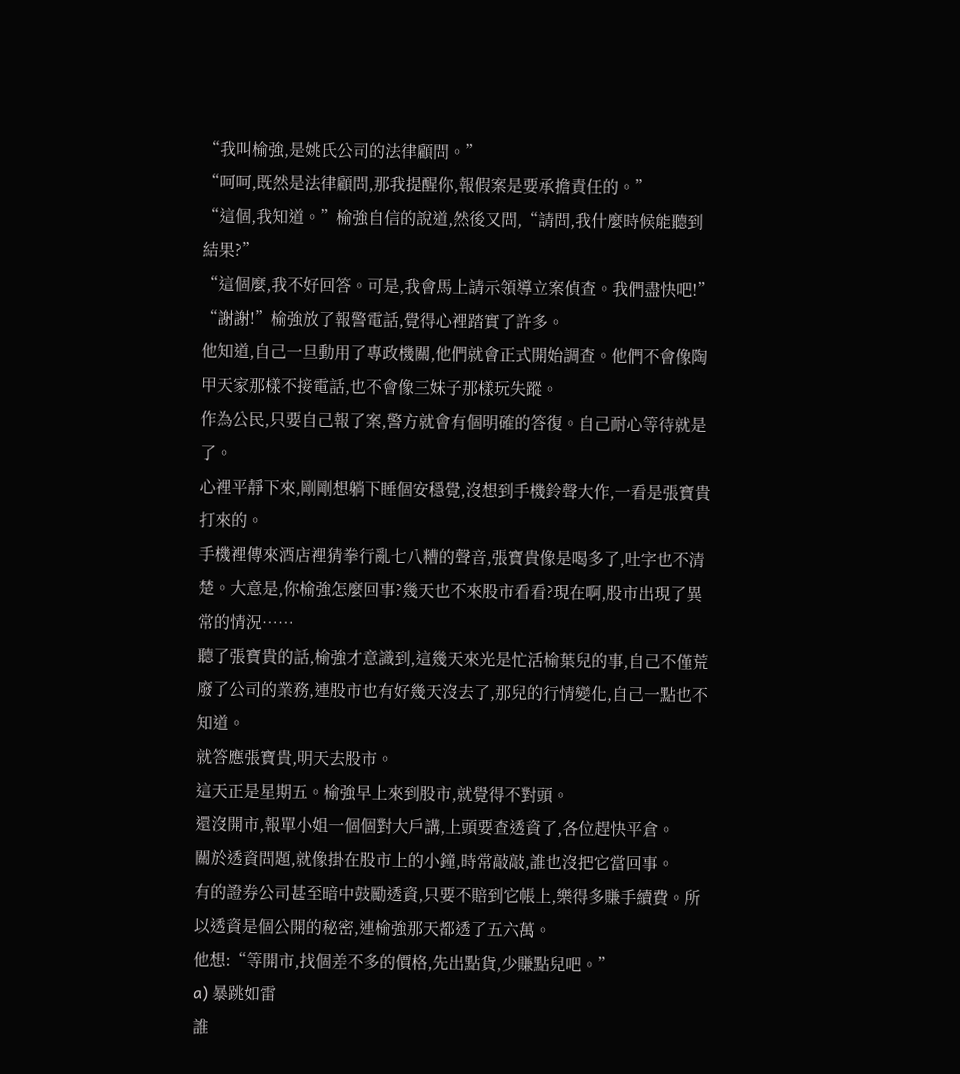“我叫榆強,是姚氏公司的法律顧問。”
“呵呵,既然是法律顧問,那我提醒你,報假案是要承擔責任的。”
“這個,我知道。”榆強自信的說道,然後又問,“請問,我什麼時候能聽到結果?”
“這個麼,我不好回答。可是,我會馬上請示領導立案偵查。我們盡快吧!”
“謝謝!”榆強放了報警電話,覺得心裡踏實了許多。
他知道,自己一旦動用了專政機關,他們就會正式開始調查。他們不會像陶甲天家那樣不接電話,也不會像三妹子那樣玩失蹤。
作為公民,只要自己報了案,警方就會有個明確的答復。自己耐心等待就是了。
心裡平靜下來,剛剛想躺下睡個安穩覺,沒想到手機鈴聲大作,一看是張寶貴打來的。
手機裡傳來酒店裡猜拳行亂七八糟的聲音,張寶貴像是喝多了,吐字也不清楚。大意是,你榆強怎麼回事?幾天也不來股市看看?現在啊,股市出現了異常的情況……
聽了張寶貴的話,榆強才意識到,這幾天來光是忙活榆葉兒的事,自己不僅荒廢了公司的業務,連股市也有好幾天沒去了,那兒的行情變化,自己一點也不知道。
就答應張寶貴,明天去股市。
這天正是星期五。榆強早上來到股市,就覺得不對頭。
還沒開市,報單小姐一個個對大戶講,上頭要查透資了,各位趕快平倉。
關於透資問題,就像掛在股市上的小鐘,時常敲敲,誰也沒把它當回事。
有的證券公司甚至暗中鼓勵透資,只要不賠到它帳上,樂得多賺手續費。所以透資是個公開的秘密,連榆強那天都透了五六萬。
他想:“等開市,找個差不多的價格,先出點貨,少賺點兒吧。”
a) 暴跳如雷
誰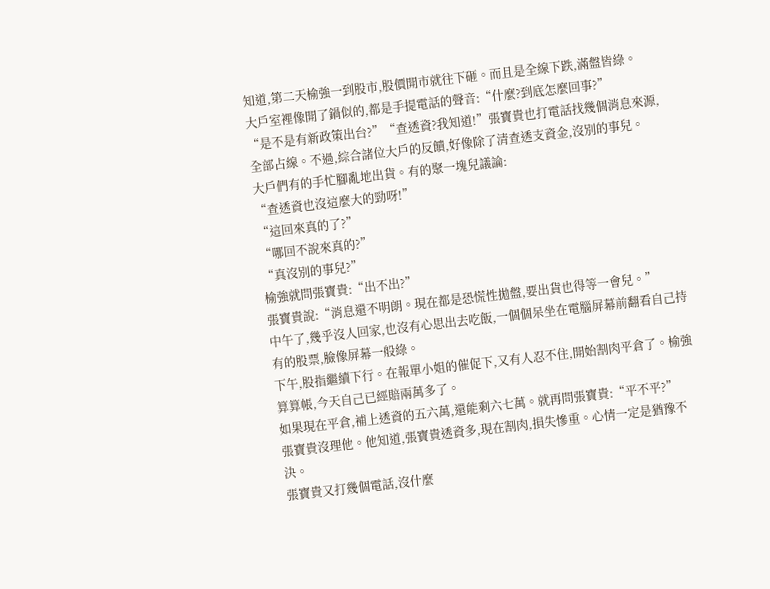知道,第二天榆強一到股市,股價開市就往下砸。而且是全線下跌,滿盤皆綠。
大戶室裡像開了鍋似的,都是手提電話的聲音:“什麼?到底怎麼回事?”
“是不是有新政策出台?”“查透資?我知道!”張寶貴也打電話找幾個消息來源,全部占線。不過,綜合諸位大戶的反饋,好像除了清查透支資金,沒別的事兒。
大戶們有的手忙腳亂地出貨。有的聚一塊兒議論:
“查透資也沒這麼大的勁呀!”
“這回來真的了?”
“哪回不說來真的?”
“真沒別的事兒?”
榆強就問張寶貴:“出不出?”
張寶貴說:“消息還不明朗。現在都是恐慌性拋盤,要出貨也得等一會兒。”
中午了,幾乎沒人回家,也沒有心思出去吃飯,一個個呆坐在電腦屏幕前翻看自己持有的股票,臉像屏幕一般綠。
下午,股指繼續下行。在報單小姐的催促下,又有人忍不住,開始割肉平倉了。榆強算算帳,今天自己已經賠兩萬多了。
如果現在平倉,補上透資的五六萬,還能剩六七萬。就再問張寶貴:“平不平?”
張寶貴沒理他。他知道,張寶貴透資多,現在割肉,損失慘重。心情一定是猶豫不決。
張寶貴又打幾個電話,沒什麼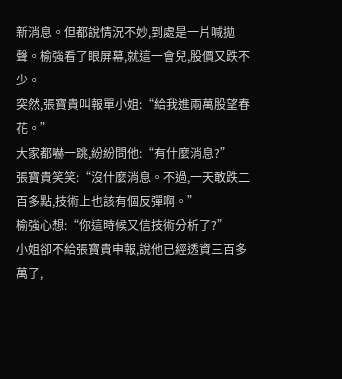新消息。但都說情況不妙,到處是一片喊拋聲。榆強看了眼屏幕,就這一會兒,股價又跌不少。
突然,張寶貴叫報單小姐:“給我進兩萬股望春花。”
大家都嚇一跳,紛紛問他:“有什麼消息?”
張寶貴笑笑:“沒什麼消息。不過,一天敢跌二百多點,技術上也該有個反彈啊。”
榆強心想:“你這時候又信技術分析了?”
小姐卻不給張寶貴申報,說他已經透資三百多萬了,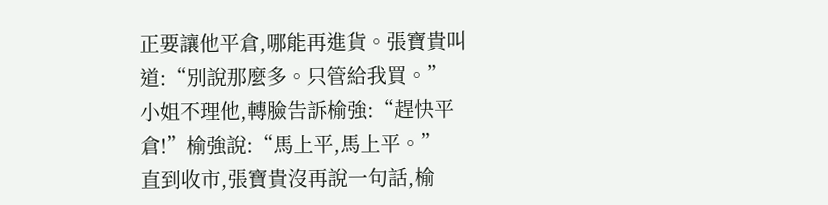正要讓他平倉,哪能再進貨。張寶貴叫道:“別說那麼多。只管給我買。”
小姐不理他,轉臉告訴榆強:“趕快平倉!”榆強說:“馬上平,馬上平。”
直到收市,張寶貴沒再說一句話,榆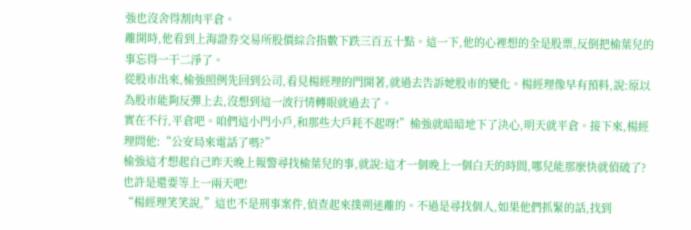強也沒舍得割肉平倉。
離開時,他看到上海證券交易所股價綜合指數下跌三百五十點。這一下,他的心裡想的全是股票,反倒把榆葉兒的事忘得一干二淨了。
從股市出來,榆強照例先回到公司,看見楊經理的門開著,就過去告訴她股市的變化。楊經理像早有預料,說:原以為股市能夠反彈上去,沒想到這一波行情轉眼就過去了。
實在不行,平倉吧。咱們這小門小戶,和那些大戶耗不起呀!”榆強就暗暗地下了決心,明天就平倉。接下來,楊經理問他:“公安局來電話了嗎?”
榆強這才想起自己昨天晚上報警尋找榆葉兒的事,就說:這才一個晚上一個白天的時間,哪兒能那麼快就偵破了?也許是還要等上一兩天吧!
“楊經理笑笑說,”這也不是刑事案件,偵查起來撲朔迷離的。不過是尋找個人,如果他們抓緊的話,找到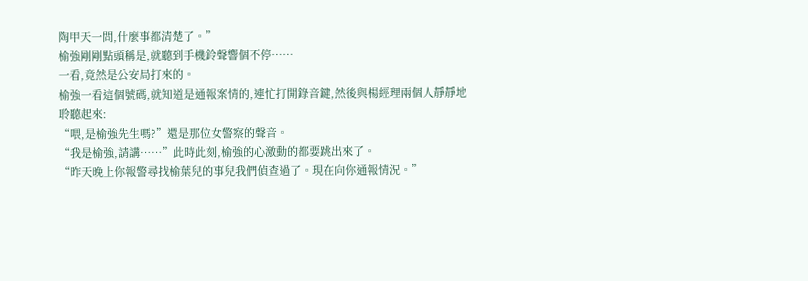陶甲天一問,什麼事都清楚了。”
榆強剛剛點頭稱是,就聽到手機鈴聲響個不停……
一看,竟然是公安局打來的。
榆強一看這個號碼,就知道是通報案情的,連忙打開錄音鍵,然後與楊經理兩個人靜靜地聆聽起來:
“喂,是榆強先生嗎?”還是那位女警察的聲音。
“我是榆強,請講……”此時此刻,榆強的心激動的都要跳出來了。
“昨天晚上你報警尋找榆葉兒的事兒我們偵查過了。現在向你通報情況。”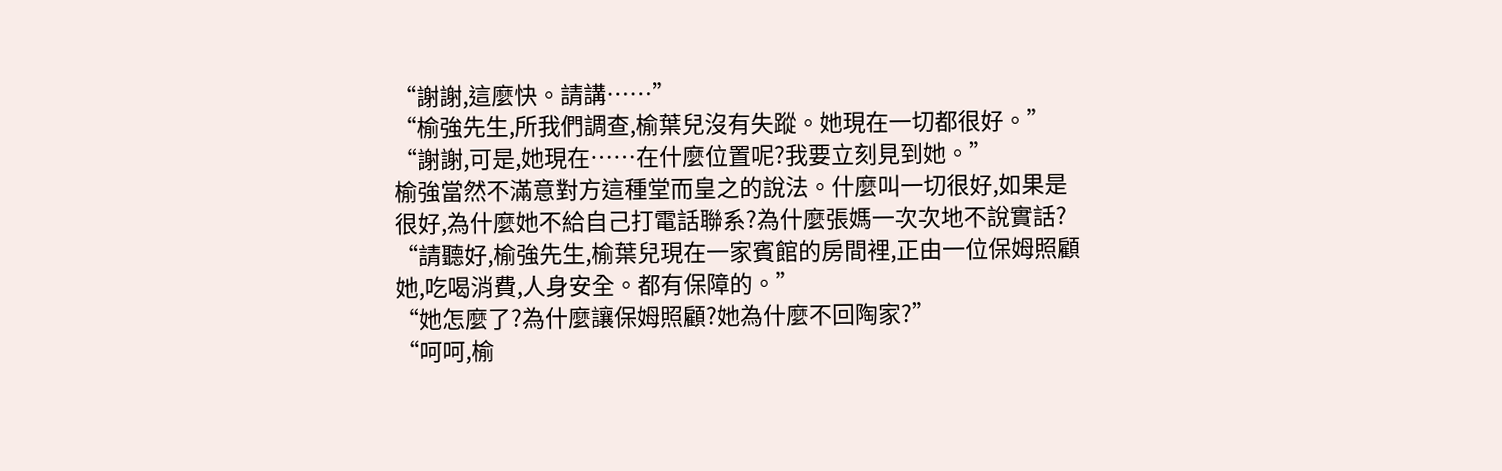“謝謝,這麼快。請講……”
“榆強先生,所我們調查,榆葉兒沒有失蹤。她現在一切都很好。”
“謝謝,可是,她現在……在什麼位置呢?我要立刻見到她。”
榆強當然不滿意對方這種堂而皇之的說法。什麼叫一切很好,如果是很好,為什麼她不給自己打電話聯系?為什麼張媽一次次地不說實話?
“請聽好,榆強先生,榆葉兒現在一家賓館的房間裡,正由一位保姆照顧她,吃喝消費,人身安全。都有保障的。”
“她怎麼了?為什麼讓保姆照顧?她為什麼不回陶家?”
“呵呵,榆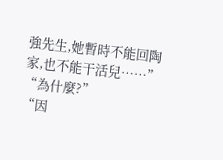強先生,她暫時不能回陶家,也不能干活兒……”
“為什麼?”
“因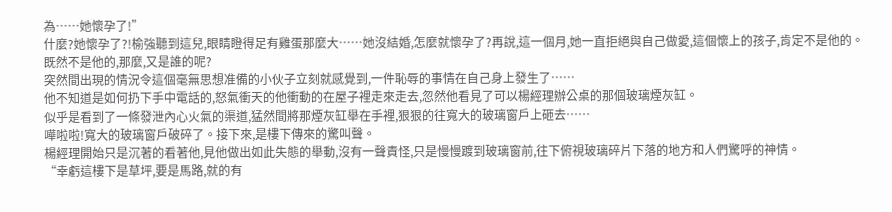為……她懷孕了!”
什麼?她懷孕了?!榆強聽到這兒,眼睛瞪得足有雞蛋那麼大……她沒結婚,怎麼就懷孕了?再說,這一個月,她一直拒絕與自己做愛,這個懷上的孩子,肯定不是他的。
既然不是他的,那麼,又是誰的呢?
突然間出現的情況令這個毫無思想准備的小伙子立刻就感覺到,一件恥辱的事情在自己身上發生了……
他不知道是如何扔下手中電話的,怒氣衝天的他衝動的在屋子裡走來走去,忽然他看見了可以楊經理辦公桌的那個玻璃煙灰缸。
似乎是看到了一條發泄內心火氣的渠道,猛然間將那煙灰缸舉在手裡,狠狠的往寬大的玻璃窗戶上砸去……
嘩啦啦!寬大的玻璃窗戶破碎了。接下來,是樓下傳來的驚叫聲。
楊經理開始只是沉著的看著他,見他做出如此失態的舉動,沒有一聲責怪,只是慢慢踱到玻璃窗前,往下俯視玻璃碎片下落的地方和人們驚呼的神情。
“幸虧這樓下是草坪,要是馬路,就的有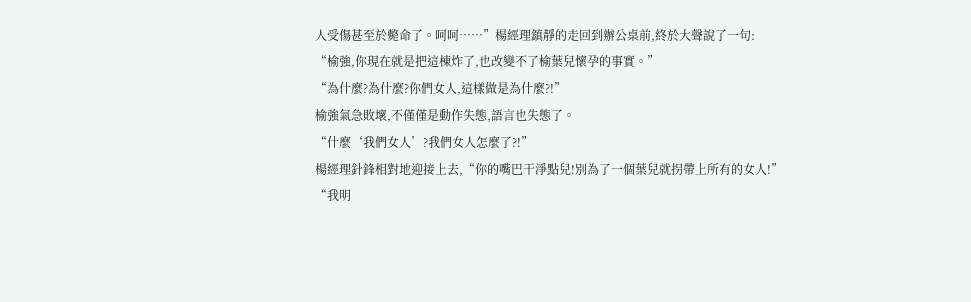人受傷甚至於斃命了。呵呵……”楊經理鎮靜的走回到辦公桌前,終於大聲說了一句:
“榆強,你現在就是把這棟炸了,也改變不了榆葉兒懷孕的事實。”
“為什麼?為什麼?你們女人,這樣做是為什麼?!”
榆強氣急敗壞,不僅僅是動作失態,語言也失態了。
“什麼‘我們女人’?我們女人怎麼了?!”
楊經理針鋒相對地迎接上去,“你的嘴巴干淨點兒!別為了一個葉兒就拐帶上所有的女人!”
“我明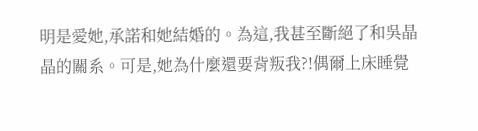明是愛她,承諾和她結婚的。為這,我甚至斷絕了和吳晶晶的關系。可是,她為什麼還要背叛我?!偶爾上床睡覺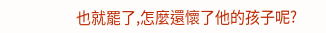也就罷了,怎麼還懷了他的孩子呢?